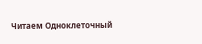Читаем Одноклеточный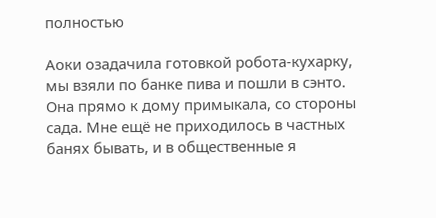полностью

Аоки озадачила готовкой робота-кухарку, мы взяли по банке пива и пошли в сэнто. Она прямо к дому примыкала, со стороны сада. Мне ещё не приходилось в частных банях бывать, и в общественные я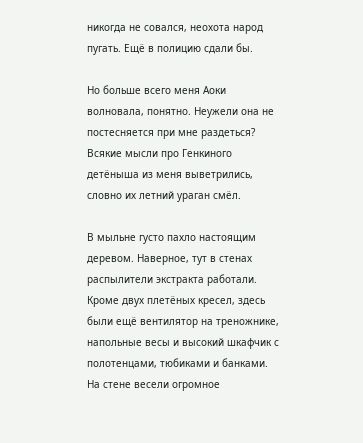никогда не совался, неохота народ пугать. Ещё в полицию сдали бы.

Но больше всего меня Аоки волновала, понятно. Неужели она не постесняется при мне раздеться? Всякие мысли про Генкиного детёныша из меня выветрились, словно их летний ураган смёл.

В мыльне густо пахло настоящим деревом. Наверное, тут в стенах распылители экстракта работали. Кроме двух плетёных кресел, здесь были ещё вентилятор на треножнике, напольные весы и высокий шкафчик с полотенцами, тюбиками и банками. На стене весели огромное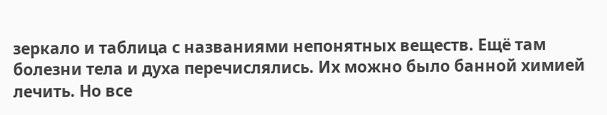зеркало и таблица с названиями непонятных веществ. Ещё там болезни тела и духа перечислялись. Их можно было банной химией лечить. Но все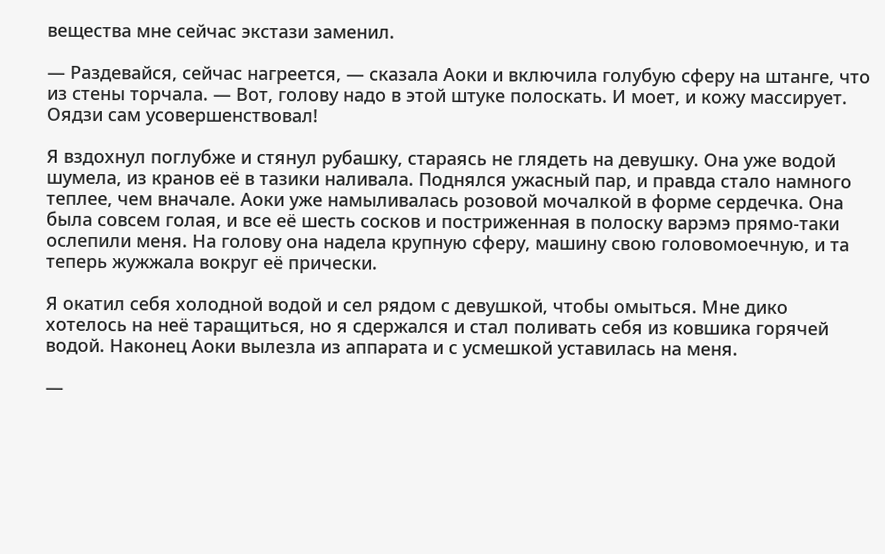вещества мне сейчас экстази заменил.

— Раздевайся, сейчас нагреется, — сказала Аоки и включила голубую сферу на штанге, что из стены торчала. — Вот, голову надо в этой штуке полоскать. И моет, и кожу массирует. Оядзи сам усовершенствовал!

Я вздохнул поглубже и стянул рубашку, стараясь не глядеть на девушку. Она уже водой шумела, из кранов её в тазики наливала. Поднялся ужасный пар, и правда стало намного теплее, чем вначале. Аоки уже намыливалась розовой мочалкой в форме сердечка. Она была совсем голая, и все её шесть сосков и постриженная в полоску варэмэ прямо-таки ослепили меня. На голову она надела крупную сферу, машину свою головомоечную, и та теперь жужжала вокруг её прически.

Я окатил себя холодной водой и сел рядом с девушкой, чтобы омыться. Мне дико хотелось на неё таращиться, но я сдержался и стал поливать себя из ковшика горячей водой. Наконец Аоки вылезла из аппарата и с усмешкой уставилась на меня.

—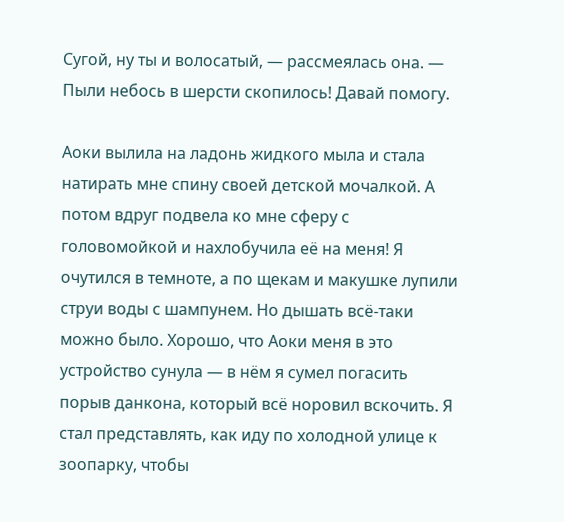Сугой, ну ты и волосатый, — рассмеялась она. — Пыли небось в шерсти скопилось! Давай помогу.

Аоки вылила на ладонь жидкого мыла и стала натирать мне спину своей детской мочалкой. А потом вдруг подвела ко мне сферу с головомойкой и нахлобучила её на меня! Я очутился в темноте, а по щекам и макушке лупили струи воды с шампунем. Но дышать всё-таки можно было. Хорошо, что Аоки меня в это устройство сунула — в нём я сумел погасить порыв данкона, который всё норовил вскочить. Я стал представлять, как иду по холодной улице к зоопарку, чтобы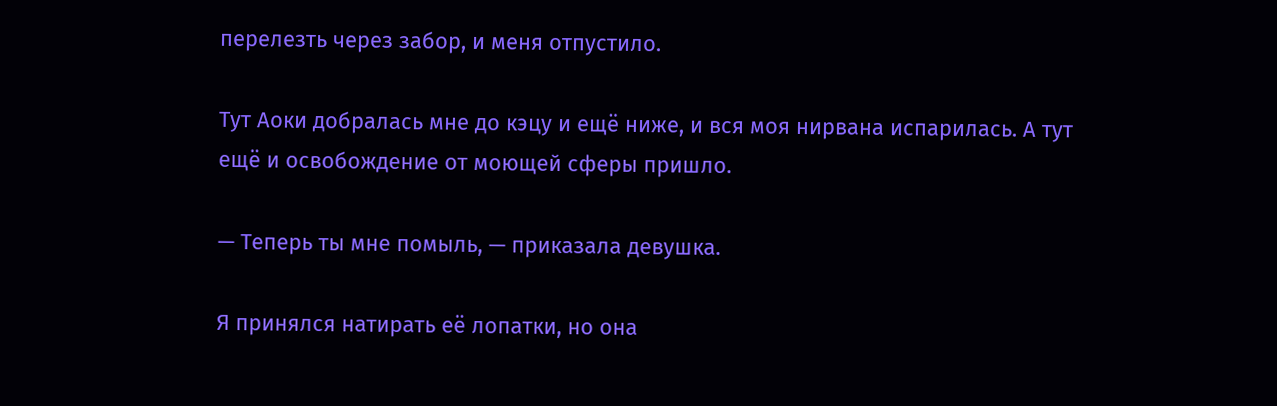перелезть через забор, и меня отпустило.

Тут Аоки добралась мне до кэцу и ещё ниже, и вся моя нирвана испарилась. А тут ещё и освобождение от моющей сферы пришло.

— Теперь ты мне помыль, — приказала девушка.

Я принялся натирать её лопатки, но она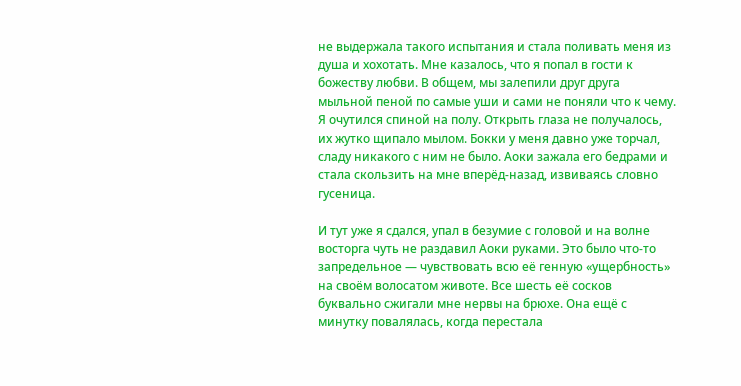не выдержала такого испытания и стала поливать меня из душа и хохотать. Мне казалось, что я попал в гости к божеству любви. В общем, мы залепили друг друга мыльной пеной по самые уши и сами не поняли что к чему. Я очутился спиной на полу. Открыть глаза не получалось, их жутко щипало мылом. Бокки у меня давно уже торчал, сладу никакого с ним не было. Аоки зажала его бедрами и стала скользить на мне вперёд-назад, извиваясь словно гусеница.

И тут уже я сдался, упал в безумие с головой и на волне восторга чуть не раздавил Аоки руками. Это было что-то запредельное — чувствовать всю её генную «ущербность» на своём волосатом животе. Все шесть её сосков буквально сжигали мне нервы на брюхе. Она ещё с минутку повалялась, когда перестала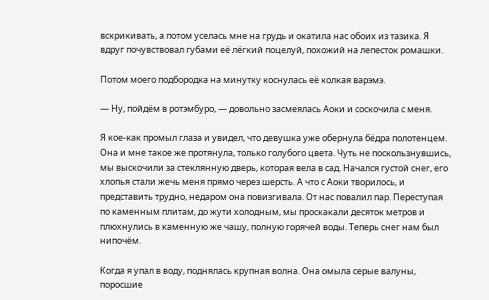вскрикивать, а потом уселась мне на грудь и окатила нас обоих из тазика. Я вдруг почувствовал губами её лёгкий поцелуй, похожий на лепесток ромашки.

Потом моего подбородка на минутку коснулась её колкая варэмэ.

— Ну, пойдём в ротэмбуро, — довольно засмеялась Аоки и соскочила с меня.

Я кое-как промыл глаза и увидел, что девушка уже обернула бёдра полотенцем. Она и мне такое же протянула, только голубого цвета. Чуть не поскользнувшись, мы выскочили за стеклянную дверь, которая вела в сад. Начался густой снег, его хлопья стали жечь меня прямо через шерсть. А что с Аоки творилось, и представить трудно, недаром она повизгивала. От нас повалил пар. Переступая по каменным плитам, до жути холодным, мы проскакали десяток метров и плюхнулись в каменную же чашу, полную горячей воды. Теперь снег нам был нипочём.

Когда я упал в воду, поднялась крупная волна. Она омыла серые валуны, поросшие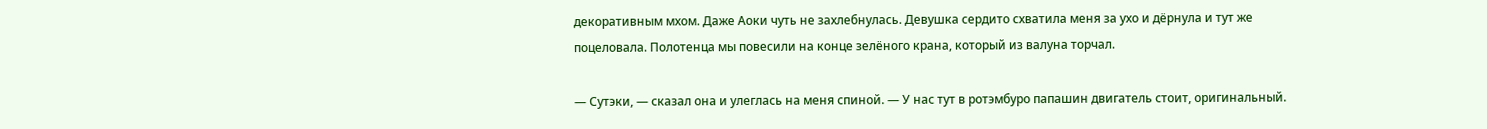декоративным мхом. Даже Аоки чуть не захлебнулась. Девушка сердито схватила меня за ухо и дёрнула и тут же поцеловала. Полотенца мы повесили на конце зелёного крана, который из валуна торчал.

— Сутэки, — сказал она и улеглась на меня спиной. — У нас тут в ротэмбуро папашин двигатель стоит, оригинальный.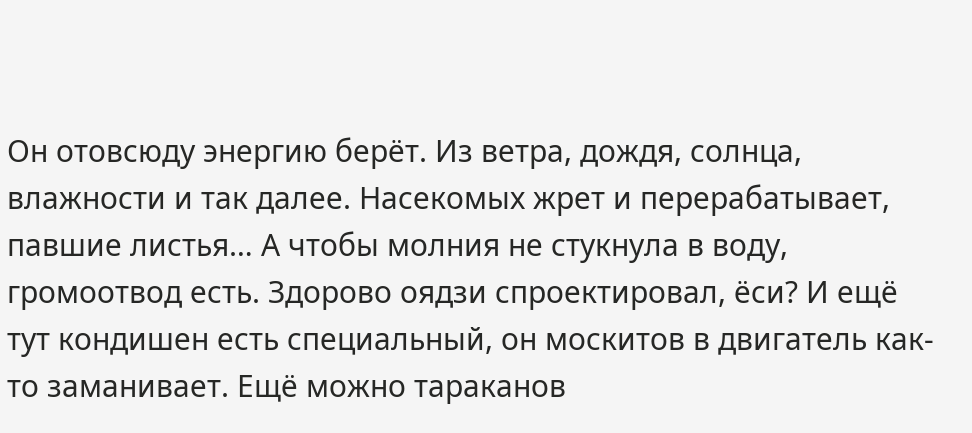Он отовсюду энергию берёт. Из ветра, дождя, солнца, влажности и так далее. Насекомых жрет и перерабатывает, павшие листья… А чтобы молния не стукнула в воду, громоотвод есть. Здорово оядзи спроектировал, ёси? И ещё тут кондишен есть специальный, он москитов в двигатель как-то заманивает. Ещё можно тараканов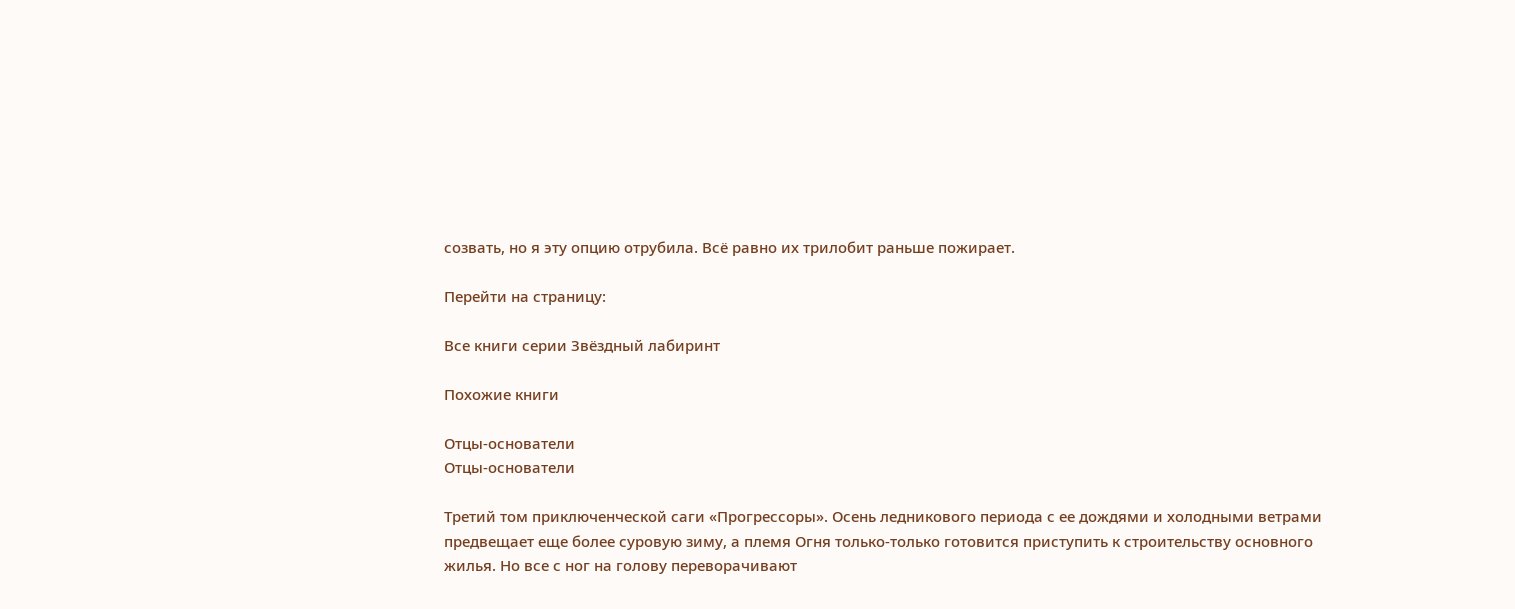созвать, но я эту опцию отрубила. Всё равно их трилобит раньше пожирает.

Перейти на страницу:

Все книги серии Звёздный лабиринт

Похожие книги

Отцы-основатели
Отцы-основатели

Третий том приключенческой саги «Прогрессоры». Осень ледникового периода с ее дождями и холодными ветрами предвещает еще более суровую зиму, а племя Огня только-только готовится приступить к строительству основного жилья. Но все с ног на голову переворачивают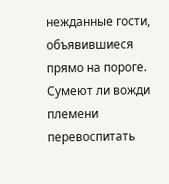нежданные гости, объявившиеся прямо на пороге. Сумеют ли вожди племени перевоспитать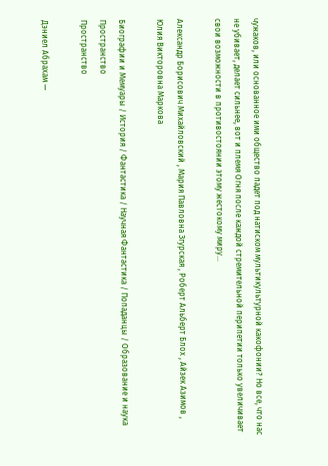чужаков, или основанное ими общество падет под натиском мультикультурной какофонии? Но все, что нас не убивает, делает сильнее, вот и племя Огня после каждой стремительной перипетии только увеличивает свои возможности в противостоянии этому жестокому миру…

Александр Борисович Михайловский , Мария Павловна Згурская , Роберт Альберт Блох , Айзек Азимов , Юлия Викторовна Маркова

Биографии и Мемуары / История / Фантастика / Научная Фантастика / Попаданцы / Образование и наука
Пространство
Пространство

Дэниел Абрахам —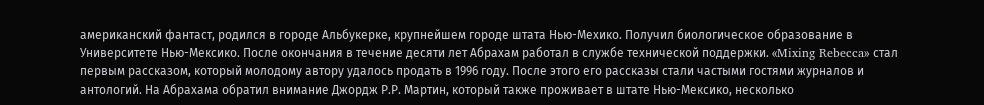американский фантаст, родился в городе Альбукерке, крупнейшем городе штата Нью-Мехико. Получил биологическое образование в Университете Нью-Мексико. После окончания в течение десяти лет Абрахам работал в службе технической поддержки. «Mixing Rebecca» стал первым рассказом, который молодому автору удалось продать в 1996 году. После этого его рассказы стали частыми гостями журналов и антологий. На Абрахама обратил внимание Джордж Р.Р. Мартин, который также проживает в штате Нью-Мексико, несколько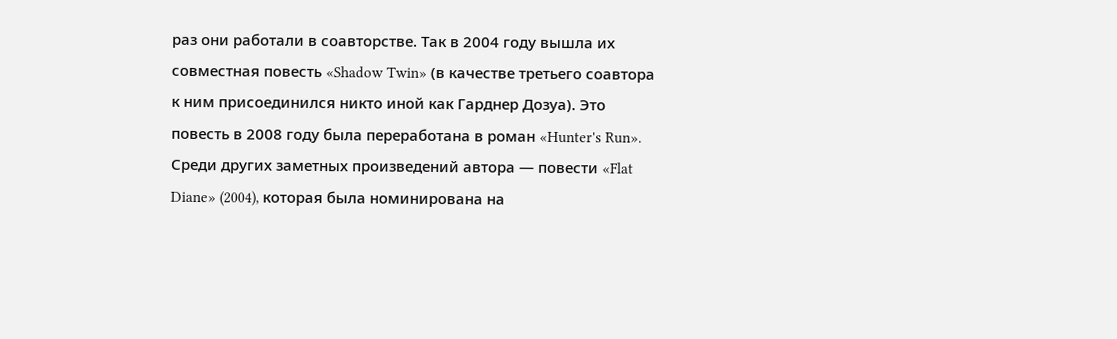раз они работали в соавторстве. Так в 2004 году вышла их совместная повесть «Shadow Twin» (в качестве третьего соавтора к ним присоединился никто иной как Гарднер Дозуа). Это повесть в 2008 году была переработана в роман «Hunter's Run». Среди других заметных произведений автора — повести «Flat Diane» (2004), которая была номинирована на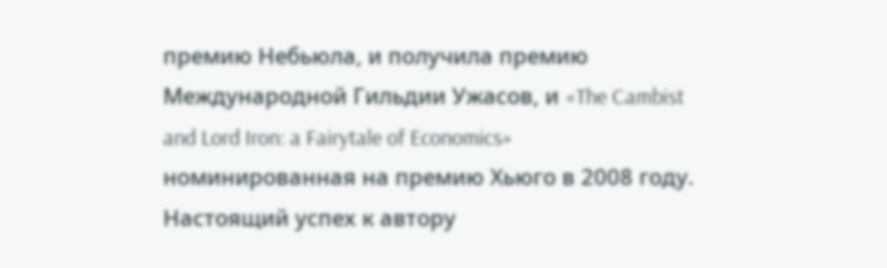премию Небьюла, и получила премию Международной Гильдии Ужасов, и «The Cambist and Lord Iron: a Fairytale of Economics» номинированная на премию Хьюго в 2008 году. Настоящий успех к автору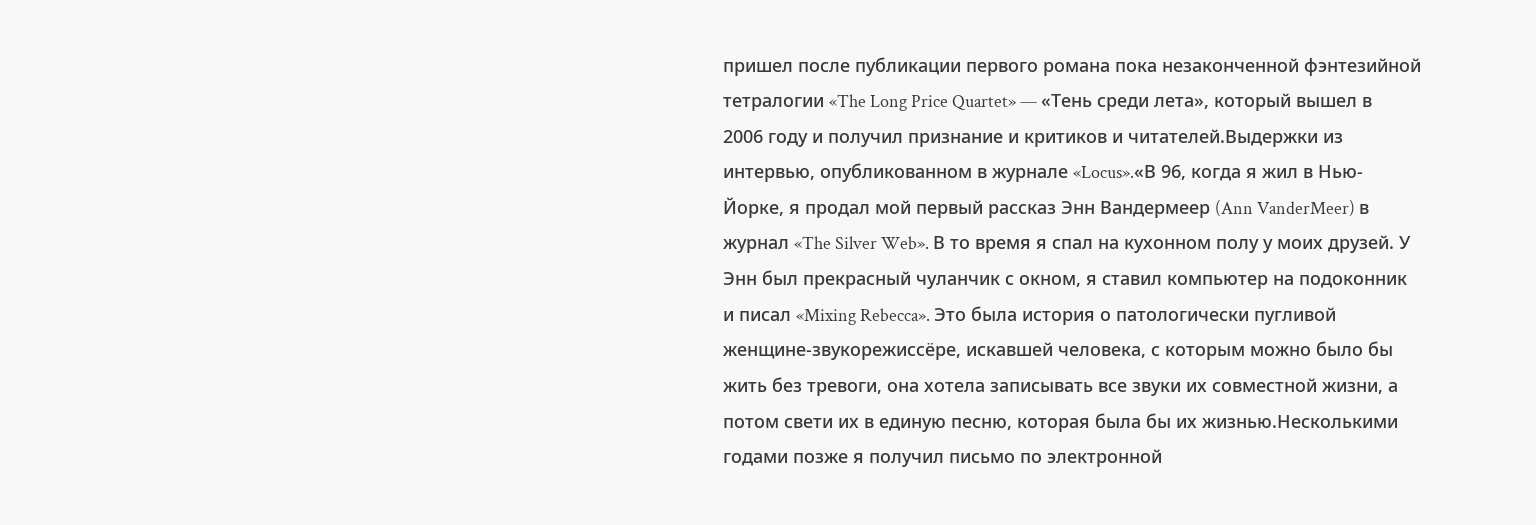пришел после публикации первого романа пока незаконченной фэнтезийной тетралогии «The Long Price Quartet» — «Тень среди лета», который вышел в 2006 году и получил признание и критиков и читателей.Выдержки из интервью, опубликованном в журнале «Locus».«В 96, когда я жил в Нью-Йорке, я продал мой первый рассказ Энн Вандермеер (Ann VanderMeer) в журнал «The Silver Web». В то время я спал на кухонном полу у моих друзей. У Энн был прекрасный чуланчик с окном, я ставил компьютер на подоконник и писал «Mixing Rebecca». Это была история о патологически пугливой женщине-звукорежиссёре, искавшей человека, с которым можно было бы жить без тревоги, она хотела записывать все звуки их совместной жизни, а потом свети их в единую песню, которая была бы их жизнью.Несколькими годами позже я получил письмо по электронной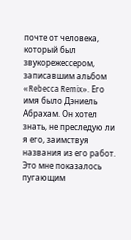почте от человека, который был звукорежессером, записавшим альбом «Rebecca Remix». Его имя было Дэниель Абрахам. Он хотел знать, не преследую ли я его, заимствуя названия из его работ. Это мне показалось пугающим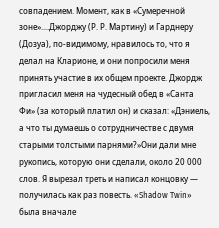совпадением. Момент, как в «Сумеречной зоне»....Джорджу (Р. Р. Мартину) и Гарднеру (Дозуа), по-видимому, нравилось то, что я делал на Кларионе, и они попросили меня принять участие в их общем проекте. Джордж пригласил меня на чудесный обед в «Санта Фи» (за который платил он) и сказал: «Дэниель, а что ты думаешь о сотрудничестве с двумя старыми толстыми парнями?»Они дали мне рукопись, которую они сделали, около 20 000 слов. Я вырезал треть и написал концовку — получилась как раз повесть. «Shadow Twin» была вначале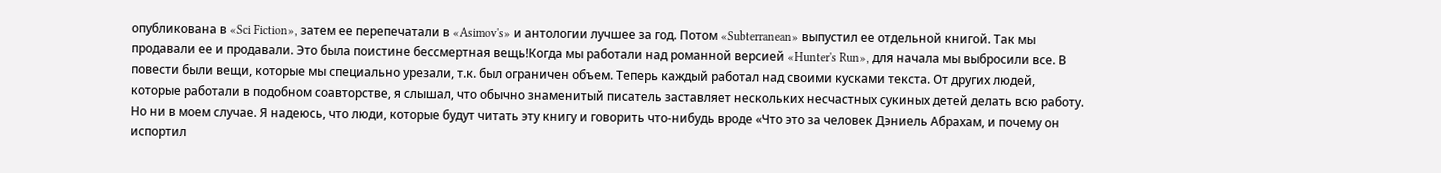опубликована в «Sci Fiction», затем ее перепечатали в «Asimov's» и антологии лучшее за год. Потом «Subterranean» выпустил ее отдельной книгой. Так мы продавали ее и продавали. Это была поистине бессмертная вещь!Когда мы работали над романной версией «Hunter's Run», для начала мы выбросили все. В повести были вещи, которые мы специально урезали, т.к. был ограничен объем. Теперь каждый работал над своими кусками текста. От других людей, которые работали в подобном соавторстве, я слышал, что обычно знаменитый писатель заставляет нескольких несчастных сукиных детей делать всю работу. Но ни в моем случае. Я надеюсь, что люди, которые будут читать эту книгу и говорить что-нибудь вроде «Что это за человек Дэниель Абрахам, и почему он испортил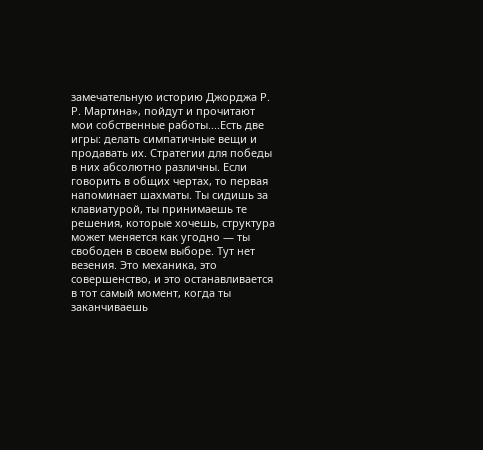замечательную историю Джорджа Р. Р. Мартина», пойдут и прочитают мои собственные работы....Есть две игры: делать симпатичные вещи и продавать их. Стратегии для победы в них абсолютно различны. Если говорить в общих чертах, то первая напоминает шахматы. Ты сидишь за клавиатурой, ты принимаешь те решения, которые хочешь, структура может меняется как угодно — ты свободен в своем выборе. Тут нет везения. Это механика, это совершенство, и это останавливается в тот самый момент, когда ты заканчиваешь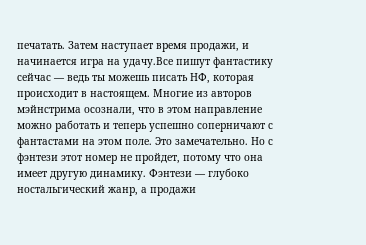печатать. Затем наступает время продажи, и начинается игра на удачу.Все пишут фантастику сейчас — ведь ты можешь писать НФ, которая происходит в настоящем. Многие из авторов мэйнстрима осознали, что в этом направление можно работать и теперь успешно соперничают с фантастами на этом поле. Это замечательно. Но с фэнтези этот номер не пройдет, потому что она имеет другую динамику. Фэнтези — глубоко ностальгический жанр, а продажи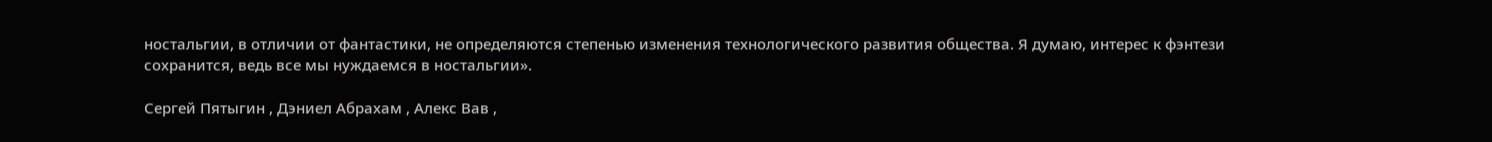ностальгии, в отличии от фантастики, не определяются степенью изменения технологического развития общества. Я думаю, интерес к фэнтези сохранится, ведь все мы нуждаемся в ностальгии».

Сергей Пятыгин , Дэниел Абрахам , Алекс Вав ,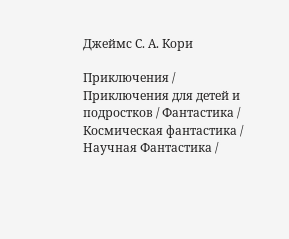Джеймс С. А. Кори

Приключения / Приключения для детей и подростков / Фантастика / Космическая фантастика / Научная Фантастика /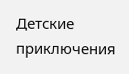Детские приключения